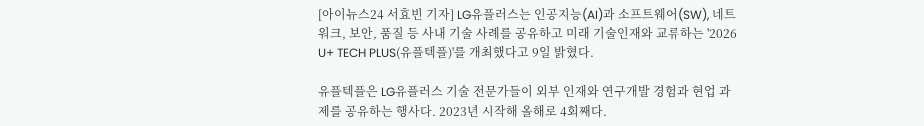[아이뉴스24 서효빈 기자] LG유플러스는 인공지능(AI)과 소프트웨어(SW), 네트워크, 보안, 품질 등 사내 기술 사례를 공유하고 미래 기술인재와 교류하는 '2026 U+ TECH PLUS(유플텍플)'를 개최했다고 9일 밝혔다.

유플텍플은 LG유플러스 기술 전문가들이 외부 인재와 연구개발 경험과 현업 과제를 공유하는 행사다. 2023년 시작해 올해로 4회째다.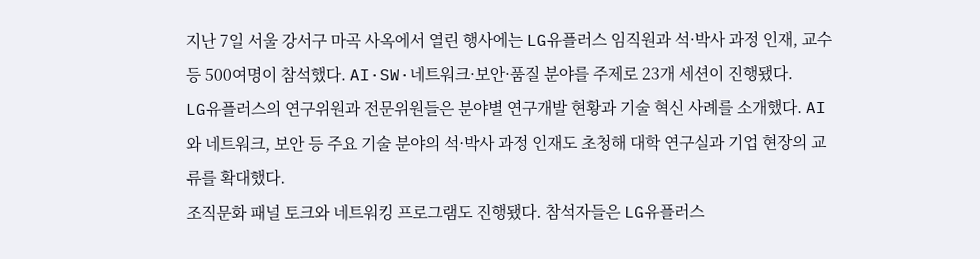지난 7일 서울 강서구 마곡 사옥에서 열린 행사에는 LG유플러스 임직원과 석·박사 과정 인재, 교수 등 500여명이 참석했다. AI·SW·네트워크·보안·품질 분야를 주제로 23개 세션이 진행됐다.
LG유플러스의 연구위원과 전문위원들은 분야별 연구개발 현황과 기술 혁신 사례를 소개했다. AI와 네트워크, 보안 등 주요 기술 분야의 석·박사 과정 인재도 초청해 대학 연구실과 기업 현장의 교류를 확대했다.
조직문화 패널 토크와 네트워킹 프로그램도 진행됐다. 참석자들은 LG유플러스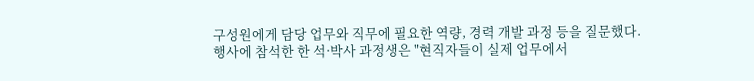구성원에게 담당 업무와 직무에 필요한 역량, 경력 개발 과정 등을 질문했다.
행사에 참석한 한 석·박사 과정생은 "현직자들이 실제 업무에서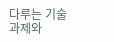다루는 기술 과제와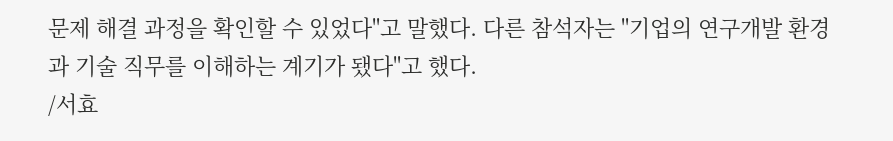문제 해결 과정을 확인할 수 있었다"고 말했다. 다른 참석자는 "기업의 연구개발 환경과 기술 직무를 이해하는 계기가 됐다"고 했다.
/서효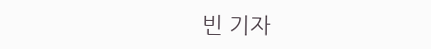빈 기자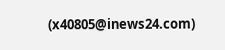(x40805@inews24.com)